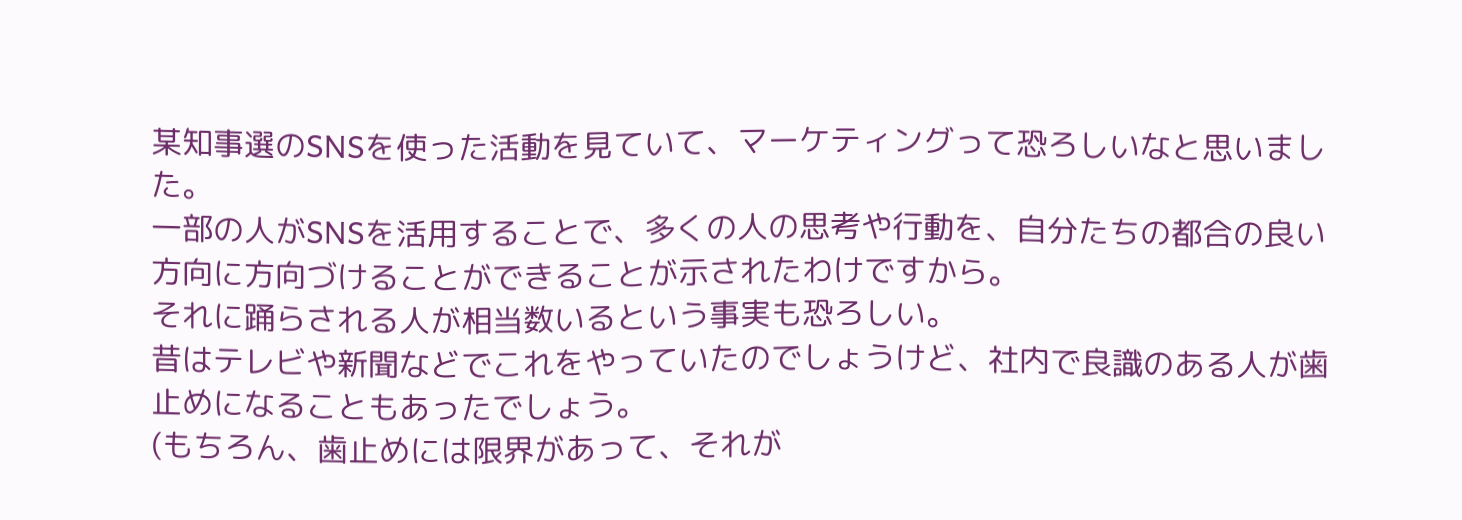某知事選のSNSを使った活動を見ていて、マーケティングって恐ろしいなと思いました。
一部の人がSNSを活用することで、多くの人の思考や行動を、自分たちの都合の良い方向に方向づけることができることが示されたわけですから。
それに踊らされる人が相当数いるという事実も恐ろしい。
昔はテレビや新聞などでこれをやっていたのでしょうけど、社内で良識のある人が歯止めになることもあったでしょう。
(もちろん、歯止めには限界があって、それが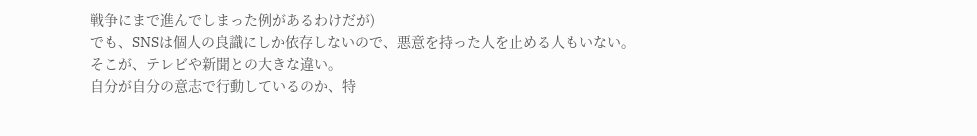戦争にまで進んでしまった例があるわけだが)
でも、SNSは個人の良識にしか依存しないので、悪意を持った人を止める人もいない。
そこが、テレビや新聞との大きな違い。
自分が自分の意志で行動しているのか、特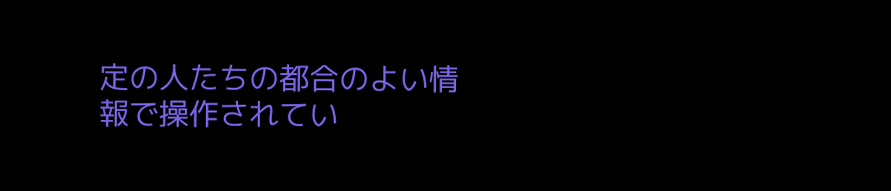定の人たちの都合のよい情報で操作されてい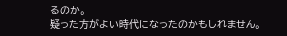るのか。
疑った方がよい時代になったのかもしれません。